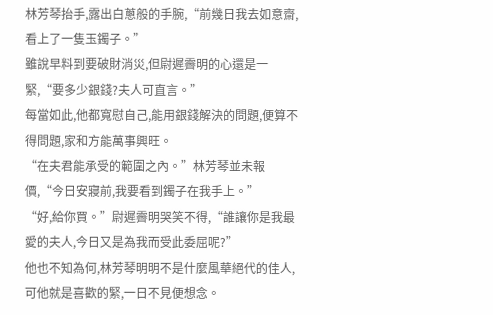林芳琴抬手,露出白蔥般的手腕,“前幾日我去如意齋,看上了一隻玉鐲子。”
雖說早料到要破財消災,但尉遲霽明的心還是一緊,“要多少銀錢?夫人可直言。”
每當如此,他都寬慰自己,能用銀錢解決的問題,便算不得問題,家和方能萬事興旺。
“在夫君能承受的範圍之內。”林芳琴並未報價,“今日安寢前,我要看到鐲子在我手上。”
“好,給你買。”尉遲霽明哭笑不得,“誰讓你是我最愛的夫人,今日又是為我而受此委屈呢?”
他也不知為何,林芳琴明明不是什麼風華絕代的佳人,可他就是喜歡的緊,一日不見便想念。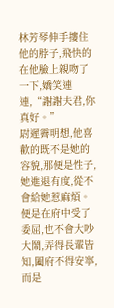林芳琴伸手摟住他的脖子,飛快的在他臉上親吻了一下,嬌笑連連,“謝謝夫君,你真好。”
尉遲霽明想,他喜歡的既不是她的容貌,那便是性子,她進退有度,從不會給她惹麻煩。
便是在府中受了委屈,也不會大吵大鬧,弄得長輩皆知,闔府不得安寧,而是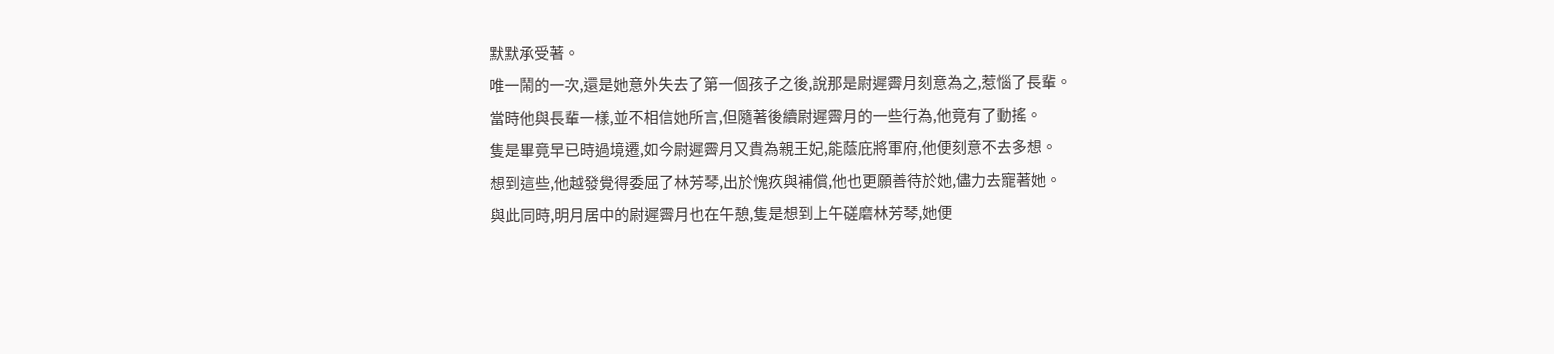默默承受著。
唯一鬧的一次,還是她意外失去了第一個孩子之後,說那是尉遲霽月刻意為之,惹惱了長輩。
當時他與長輩一樣,並不相信她所言,但隨著後續尉遲霽月的一些行為,他竟有了動搖。
隻是畢竟早已時過境遷,如今尉遲霽月又貴為親王妃,能蔭庇將軍府,他便刻意不去多想。
想到這些,他越發覺得委屈了林芳琴,出於愧疚與補償,他也更願善待於她,儘力去寵著她。
與此同時,明月居中的尉遲霽月也在午憩,隻是想到上午磋磨林芳琴,她便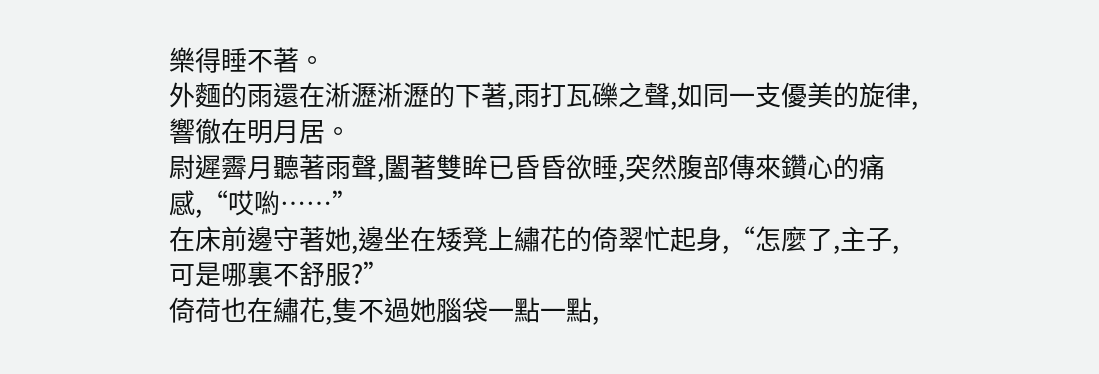樂得睡不著。
外麵的雨還在淅瀝淅瀝的下著,雨打瓦礫之聲,如同一支優美的旋律,響徹在明月居。
尉遲霽月聽著雨聲,闔著雙眸已昏昏欲睡,突然腹部傳來鑽心的痛感,“哎喲……”
在床前邊守著她,邊坐在矮凳上繡花的倚翠忙起身,“怎麼了,主子,可是哪裏不舒服?”
倚荷也在繡花,隻不過她腦袋一點一點,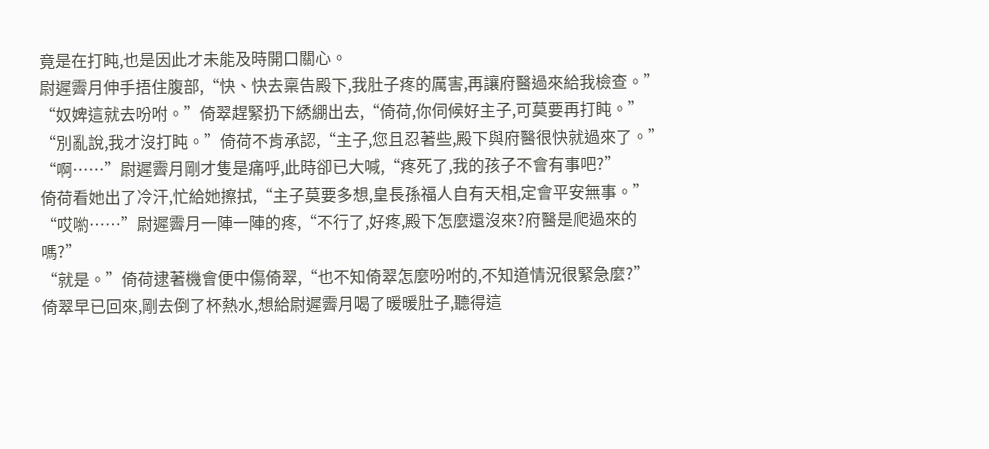竟是在打盹,也是因此才未能及時開口關心。
尉遲霽月伸手捂住腹部,“快、快去稟告殿下,我肚子疼的厲害,再讓府醫過來給我檢查。”
“奴婢這就去吩咐。”倚翠趕緊扔下綉綳出去,“倚荷,你伺候好主子,可莫要再打盹。”
“別亂說,我才沒打盹。”倚荷不肯承認,“主子,您且忍著些,殿下與府醫很快就過來了。”
“啊……”尉遲霽月剛才隻是痛呼,此時卻已大喊,“疼死了,我的孩子不會有事吧?”
倚荷看她出了冷汗,忙給她擦拭,“主子莫要多想,皇長孫福人自有天相,定會平安無事。”
“哎喲……”尉遲霽月一陣一陣的疼,“不行了,好疼,殿下怎麼還沒來?府醫是爬過來的嗎?”
“就是。”倚荷逮著機會便中傷倚翠,“也不知倚翠怎麼吩咐的,不知道情況很緊急麼?”
倚翠早已回來,剛去倒了杯熱水,想給尉遲霽月喝了暖暖肚子,聽得這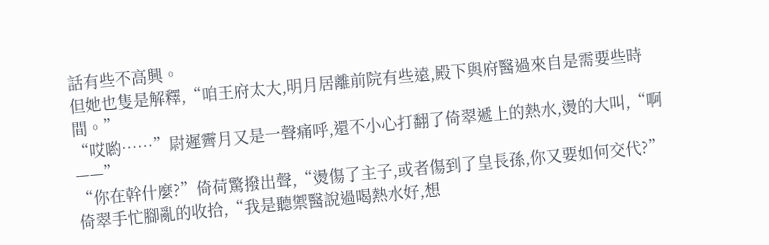話有些不高興。
但她也隻是解釋,“咱王府太大,明月居離前院有些遠,殿下與府醫過來自是需要些時間。”
“哎喲……”尉遲霽月又是一聲痛呼,還不小心打翻了倚翠遞上的熱水,燙的大叫,“啊——”
“你在幹什麼?”倚荷驚撥出聲,“燙傷了主子,或者傷到了皇長孫,你又要如何交代?”
倚翠手忙腳亂的收拾,“我是聽禦醫說過喝熱水好,想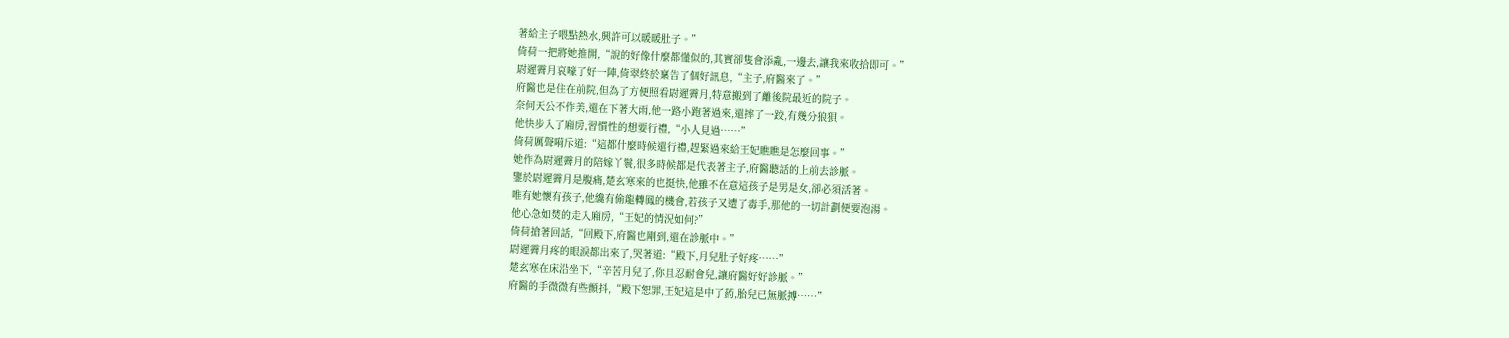著給主子喂點熱水,興許可以暖暖肚子。”
倚荷一把將她推開,“說的好像什麼都懂似的,其實卻隻會添亂,一邊去,讓我來收拾即可。”
尉遲霽月哀嚎了好一陣,倚翠終於稟告了個好訊息,“主子,府醫來了。”
府醫也是住在前院,但為了方便照看尉遲霽月,特意搬到了離後院最近的院子。
奈何天公不作美,還在下著大雨,他一路小跑著過來,還摔了一跤,有幾分狼狽。
他快步入了廂房,習慣性的想要行禮,“小人見過……”
倚荷厲聲嗬斥道:“這都什麼時候還行禮,趕緊過來給王妃瞧瞧是怎麼回事。”
她作為尉遲霽月的陪嫁丫鬟,很多時候都是代表著主子,府醫聽話的上前去診脈。
鑒於尉遲霽月是腹痛,楚玄寒來的也挺快,他雖不在意這孩子是男是女,卻必須活著。
唯有她懷有孩子,他纔有偷龍轉鳳的機會,若孩子又遭了毒手,那他的一切計劃便要泡湯。
他心急如焚的走入廂房,“王妃的情況如何?”
倚荷搶著回話,“回殿下,府醫也剛到,還在診脈中。”
尉遲霽月疼的眼淚都出來了,哭著道:“殿下,月兒肚子好疼……”
楚玄寒在床沿坐下,“辛苦月兒了,你且忍耐會兒,讓府醫好好診脈。”
府醫的手微微有些顫抖,“殿下恕罪,王妃這是中了葯,胎兒已無脈搏……”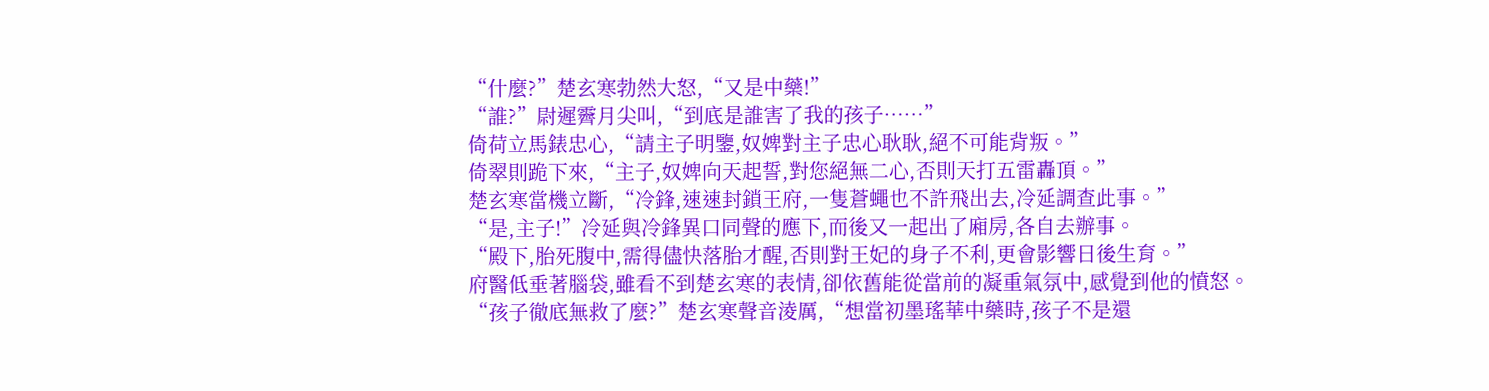“什麼?”楚玄寒勃然大怒,“又是中藥!”
“誰?”尉遲霽月尖叫,“到底是誰害了我的孩子……”
倚荷立馬錶忠心,“請主子明鑒,奴婢對主子忠心耿耿,絕不可能背叛。”
倚翠則跪下來,“主子,奴婢向天起誓,對您絕無二心,否則天打五雷轟頂。”
楚玄寒當機立斷,“冷鋒,速速封鎖王府,一隻蒼蠅也不許飛出去,冷延調查此事。”
“是,主子!”冷延與冷鋒異口同聲的應下,而後又一起出了廂房,各自去辦事。
“殿下,胎死腹中,需得儘快落胎才醒,否則對王妃的身子不利,更會影響日後生育。”
府醫低垂著腦袋,雖看不到楚玄寒的表情,卻依舊能從當前的凝重氣氛中,感覺到他的憤怒。
“孩子徹底無救了麼?”楚玄寒聲音淩厲,“想當初墨瑤華中藥時,孩子不是還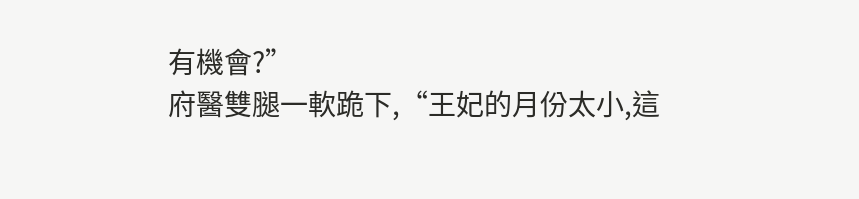有機會?”
府醫雙腿一軟跪下,“王妃的月份太小,這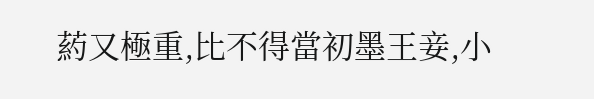葯又極重,比不得當初墨王妾,小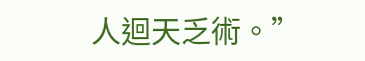人迴天乏術。”